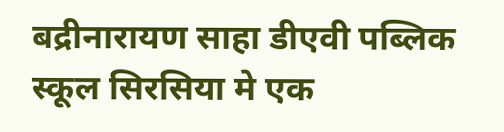बद्रीनारायण साहा डीएवी पब्लिक स्कूल सिरसिया मे एक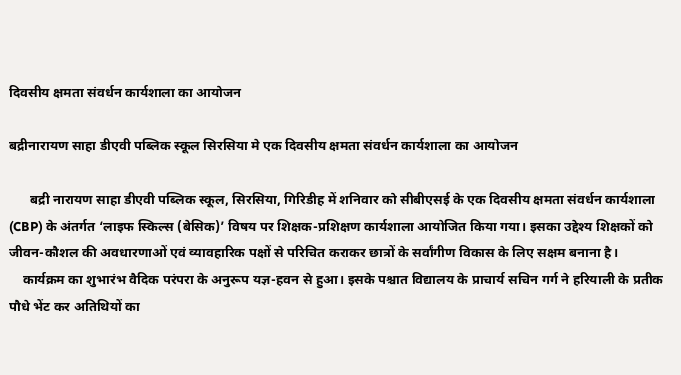दिवसीय क्षमता संवर्धन कार्यशाला का आयोजन

बद्रीनारायण साहा डीएवी पब्लिक स्कूल सिरसिया मे एक दिवसीय क्षमता संवर्धन कार्यशाला का आयोजन

      बद्री नारायण साहा डीएवी पब्लिक स्कूल, सिरसिया, गिरिडीह में शनिवार को सीबीएसई के एक दिवसीय क्षमता संवर्धन कार्यशाला (CBP) के अंतर्गत ‘लाइफ स्किल्स (बेसिक)’ विषय पर शिक्षक-प्रशिक्षण कार्यशाला आयोजित किया गया। इसका उद्देश्य शिक्षकों को जीवन-कौशल की अवधारणाओं एवं व्यावहारिक पक्षों से परिचित कराकर छात्रों के सर्वांगीण विकास के लिए सक्षम बनाना है।
    कार्यक्रम का शुभारंभ वैदिक परंपरा के अनुरूप यज्ञ-हवन से हुआ। इसके पश्चात विद्यालय के प्राचार्य सचिन गर्ग ने हरियाली के प्रतीक पौधे भेंट कर अतिथियों का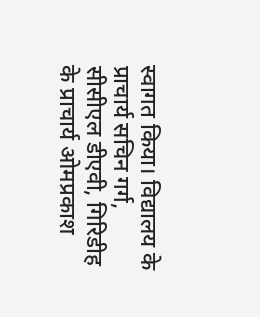स्वागत किया। विद्यालय के प्राचार्य सचिन गर्ग, सीसीएल डीएवी, गिरिडीह के प्राचार्य ओमप्रकाश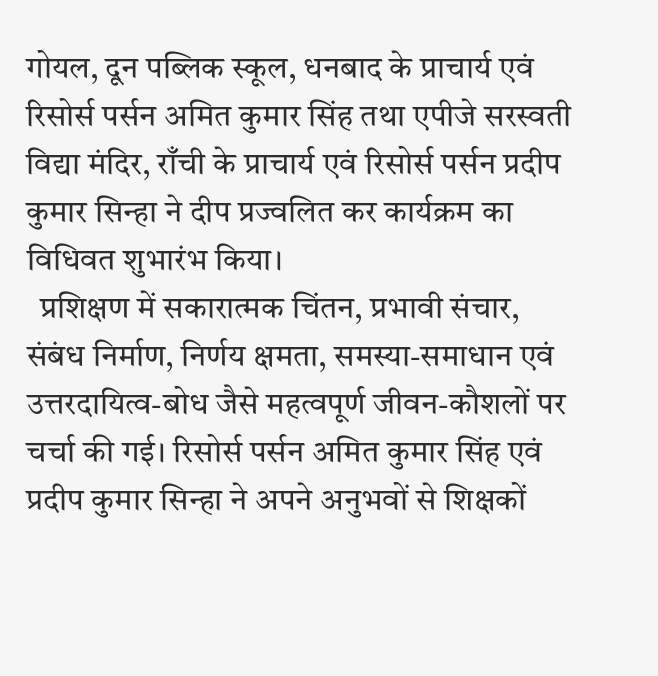गोयल, दून पब्लिक स्कूल, धनबाद के प्राचार्य एवं रिसोर्स पर्सन अमित कुमार सिंह तथा एपीजे सरस्वती विद्या मंदिर, राँची के प्राचार्य एवं रिसोर्स पर्सन प्रदीप कुमार सिन्हा ने दीप प्रज्वलित कर कार्यक्रम का विधिवत शुभारंभ किया।
  प्रशिक्षण में सकारात्मक चिंतन, प्रभावी संचार, संबंध निर्माण, निर्णय क्षमता, समस्या-समाधान एवं उत्तरदायित्व-बोध जैसे महत्वपूर्ण जीवन-कौशलों पर चर्चा की गई। रिसोर्स पर्सन अमित कुमार सिंह एवं प्रदीप कुमार सिन्हा ने अपने अनुभवों से शिक्षकों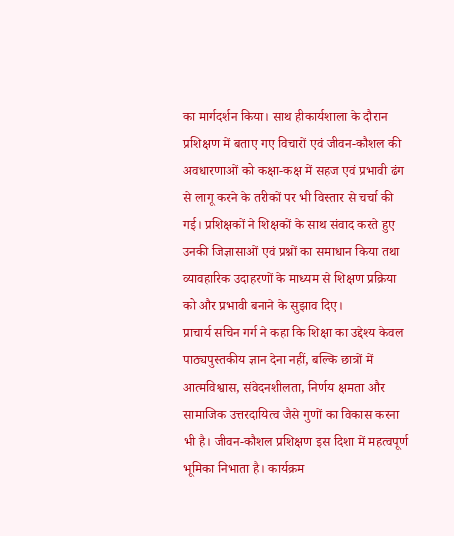का मार्गदर्शन किया। साथ हीकार्यशाला के दौरान प्रशिक्षण में बताए गए विचारों एवं जीवन-कौशल की अवधारणाओं को कक्षा-कक्ष में सहज एवं प्रभावी ढंग से लागू करने के तरीकों पर भी विस्तार से चर्चा की गई। प्रशिक्षकों ने शिक्षकों के साथ संवाद करते हुए उनकी जिज्ञासाओं एवं प्रश्नों का समाधान किया तथा व्यावहारिक उदाहरणों के माध्यम से शिक्षण प्रक्रिया को और प्रभावी बनाने के सुझाव दिए।
प्राचार्य सचिन गर्ग ने कहा कि शिक्षा का उद्देश्य केवल पाठ्यपुस्तकीय ज्ञान देना नहीं, बल्कि छात्रों में आत्मविश्वास, संवेदनशीलता, निर्णय क्षमता और सामाजिक उत्तरदायित्व जैसे गुणों का विकास करना भी है। जीवन-कौशल प्रशिक्षण इस दिशा में महत्वपूर्ण भूमिका निभाता है। कार्यक्रम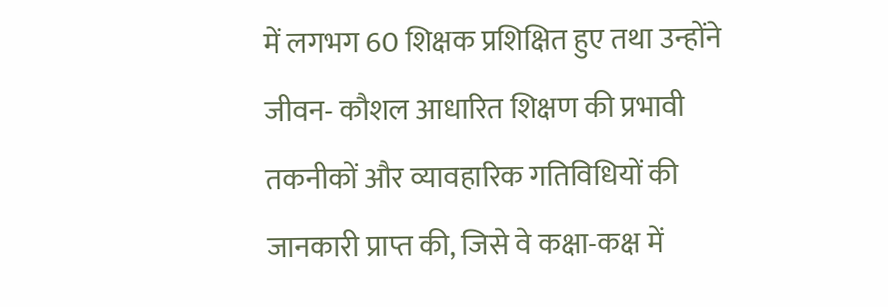में लगभग 60 शिक्षक प्रशिक्षित हुए तथा उन्होंने जीवन- कौशल आधारित शिक्षण की प्रभावी तकनीकों और व्यावहारिक गतिविधियों की जानकारी प्राप्त की, जिसे वे कक्षा-कक्ष में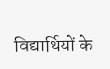विद्यार्थियों के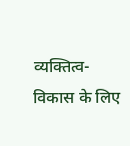व्यक्तित्व-विकास के लिए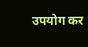उपयोग कर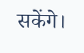सकेंगे।